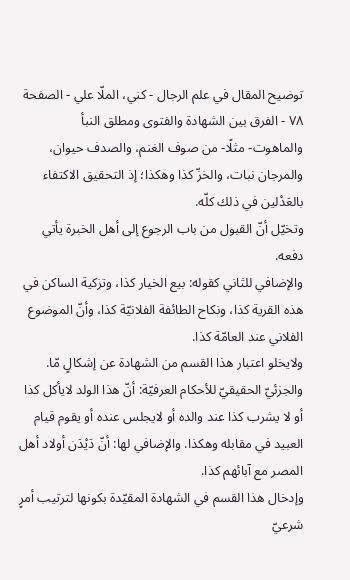توضيح المقال في علم الرجال - كني، الملّا علي - الصفحة ٧٨ - الفرق بين الشهادة والفتوى ومطلق النبأ
والماهوت- مثلًا- من صوف الغنم، والصدف حيوان، والمرجان نبات، والخزّ كذا وهكذا؛ إذ التحقيق الاكتفاء بالعَدْلين في ذلك كلّه.
وتخيّل أنّ القبول من باب الرجوع إلى أهل الخبرة يأتي دفعه.
والإضافي للثاني كقوله: بيع الخيار كذا، وتزكية الساكن في هذه القرية كذا، ونكاح الطائفة الفلانيّة كذا، وأنّ الموضوع الفلاني عند العامّة كذا.
ولايخلو اعتبار هذا القسم من الشهادة عن إشكالٍ مّا.
والجزئيّ الحقيقيّ للأحكام العرفيّة: أنّ هذا الولد لايأكل كذا أو لا يشرب كذا عند والده أو لايجلس عنده أو يقوم قيام العبيد في مقابله وهكذا. والإضافي لها: أنّ دَيْدَن أولاد أهل المصر مع آبائهم كذا.
وإدخال هذا القسم في الشهادة المقيّدة بكونها لترتيب أمرٍ شرعيّ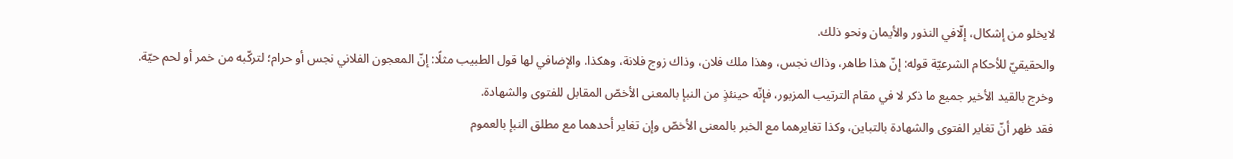لايخلو من إشكال، إلّافي النذور والأيمان ونحو ذلك.
والحقيقيّ للأحكام الشرعيّة قوله: إنّ هذا طاهر، وذاك نجس، وهذا ملك فلان، وذاك زوج فلانة، وهكذا. والإضافي لها قول الطبيب مثلًا: إنّ المعجون الفلاني نجس أو حرام؛ لتركّبه من خمر أو لحم حيّة.
وخرج بالقيد الأخير جميع ما ذكر لا في مقام الترتيب المزبور، فإنّه حينئذٍ من النبإ بالمعنى الأخصّ المقابل للفتوى والشهادة.
فقد ظهر أنّ تغاير الفتوى والشهادة بالتباين، وكذا تغايرهما مع الخبر بالمعنى الأخصّ وإن تغاير أحدهما مع مطلق النبإ بالعموم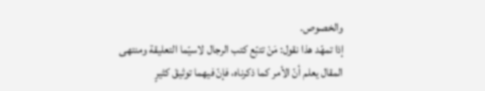والخصوص.
إذا تمهّد هذا نقول: مَنْ تتبّع كتب الرجال لاسيّما التعليقة ومنتهى المقال يعلم أنّ الأمر كما ذكرناه، فإنّ فيهما توثيقَ كثيرٍ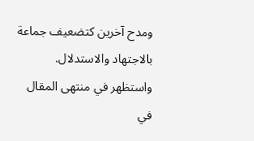ومدح آخرين كتضعيف جماعة بالاجتهاد والاستدلال. واستظهر في منتهى المقال في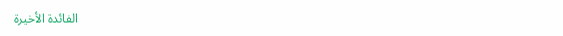الفائدة الأخيرة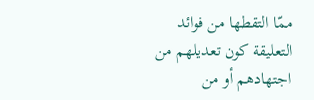ممّا التقطها من فوائد التعليقة كون تعديلهم من اجتهادهم أو من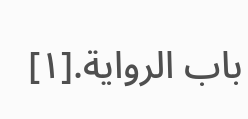باب الرواية.[١]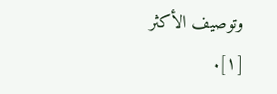وتوصيف الأكثر
[١].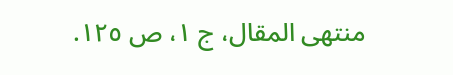منتهى المقال، ج ١، ص ١٢٥.